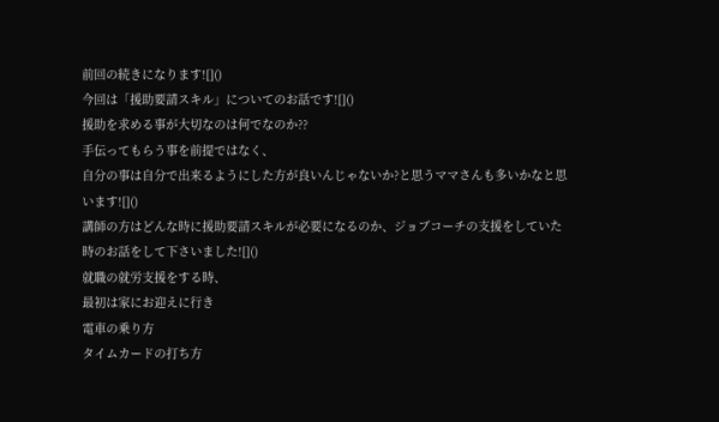前回の続きになります![]()
今回は「援助要請スキル」についてのお話です![]()
援助を求める事が大切なのは何でなのか??
手伝ってもらう事を前提ではなく、
自分の事は自分で出来るようにした方が良いんじゃないか?と思うママさんも多いかなと思います![]()
講師の方はどんな時に援助要請スキルが必要になるのか、ジョブコーチの支援をしていた時のお話をして下さいました![]()
就職の就労支援をする時、
最初は家にお迎えに行き
電車の乗り方
タイムカードの打ち方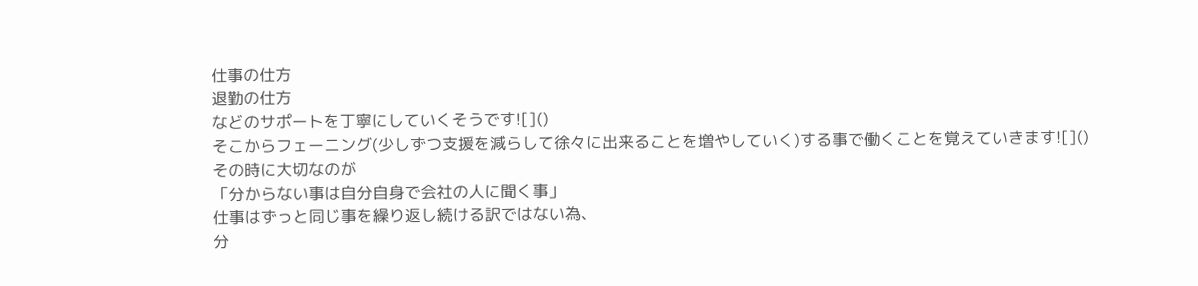仕事の仕方
退勤の仕方
などのサポートを丁寧にしていくそうです![]()
そこからフェーニング(少しずつ支援を減らして徐々に出来ることを増やしていく)する事で働くことを覚えていきます![]()
その時に大切なのが
「分からない事は自分自身で会社の人に聞く事」
仕事はずっと同じ事を繰り返し続ける訳ではない為、
分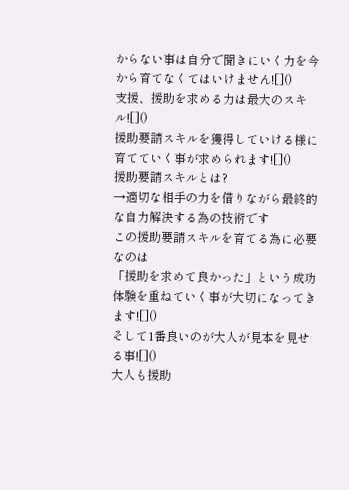からない事は自分で聞きにいく力を今から育てなくてはいけません![]()
支援、援助を求める力は最大のスキル![]()
援助要請スキルを獲得していける様に育てていく事が求められます![]()
援助要請スキルとは?
→適切な相手の力を借りながら最終的な自力解決する為の技術です
この援助要請スキルを育てる為に必要なのは
「援助を求めて良かった」という成功体験を重ねていく事が大切になってきます![]()
そして1番良いのが大人が見本を見せる事![]()
大人も援助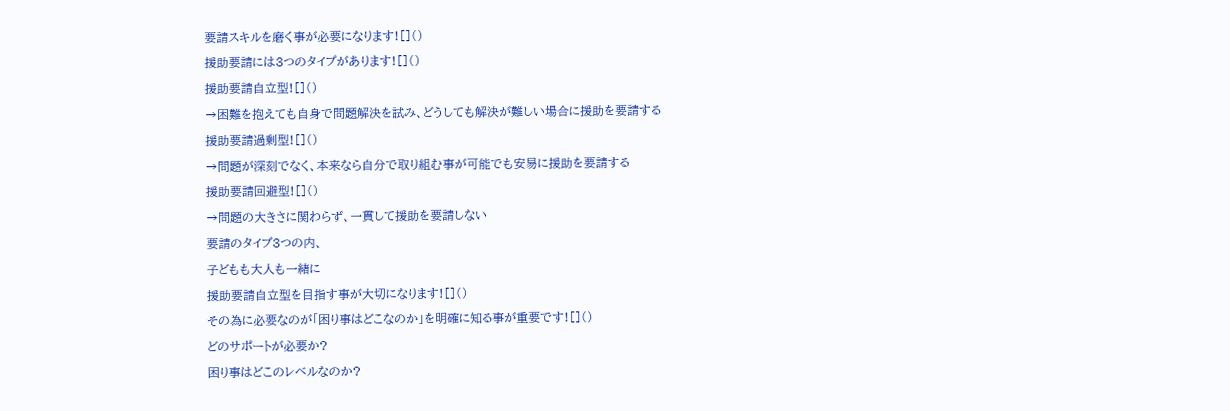要請スキルを磨く事が必要になります![]()
援助要請には3つのタイプがあります![]()
援助要請自立型![]()
→困難を抱えても自身で問題解決を試み、どうしても解決が難しい場合に援助を要請する
援助要請過剰型![]()
→問題が深刻でなく、本来なら自分で取り組む事が可能でも安易に援助を要請する
援助要請回避型![]()
→問題の大きさに関わらず、一貫して援助を要請しない
要請のタイプ3つの内、
子どもも大人も一緒に
援助要請自立型を目指す事が大切になります![]()
その為に必要なのが「困り事はどこなのか」を明確に知る事が重要です![]()
どのサポートが必要か?
困り事はどこのレベルなのか?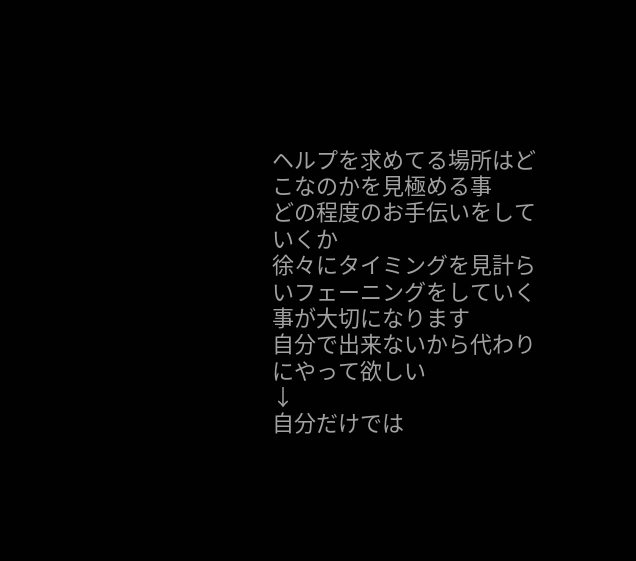ヘルプを求めてる場所はどこなのかを見極める事
どの程度のお手伝いをしていくか
徐々にタイミングを見計らいフェーニングをしていく事が大切になります
自分で出来ないから代わりにやって欲しい
↓
自分だけでは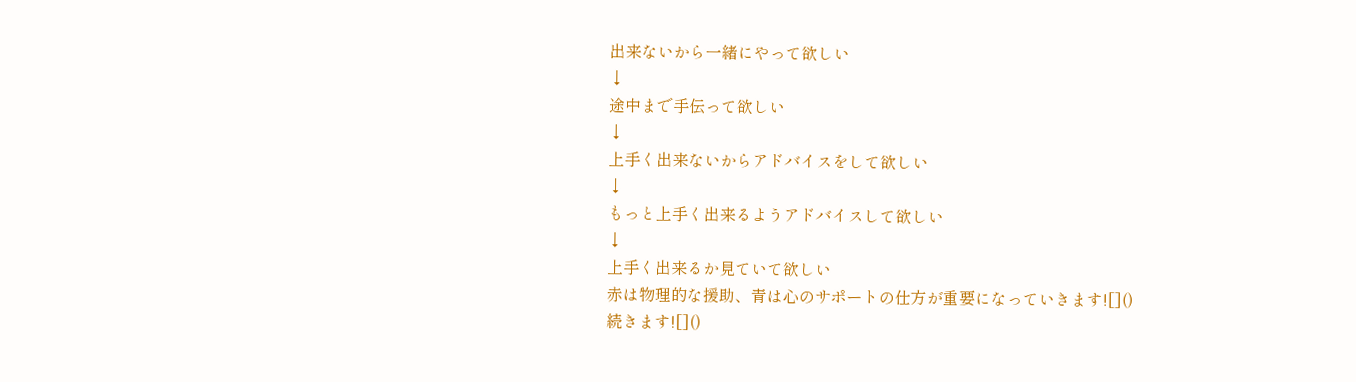出来ないから一緒にやって欲しい
↓
途中まで手伝って欲しい
↓
上手く出来ないからアドバイスをして欲しい
↓
もっと上手く出来るようアドバイスして欲しい
↓
上手く出来るか見ていて欲しい
赤は物理的な援助、青は心のサポートの仕方が重要になっていきます![]()
続きます![]()